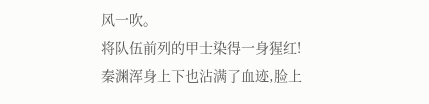风一吹。
将队伍前列的甲士染得一身猩红!
秦渊浑身上下也沾满了血迹,脸上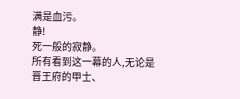满是血污。
静!
死一般的寂静。
所有看到这一幕的人,无论是晋王府的甲士、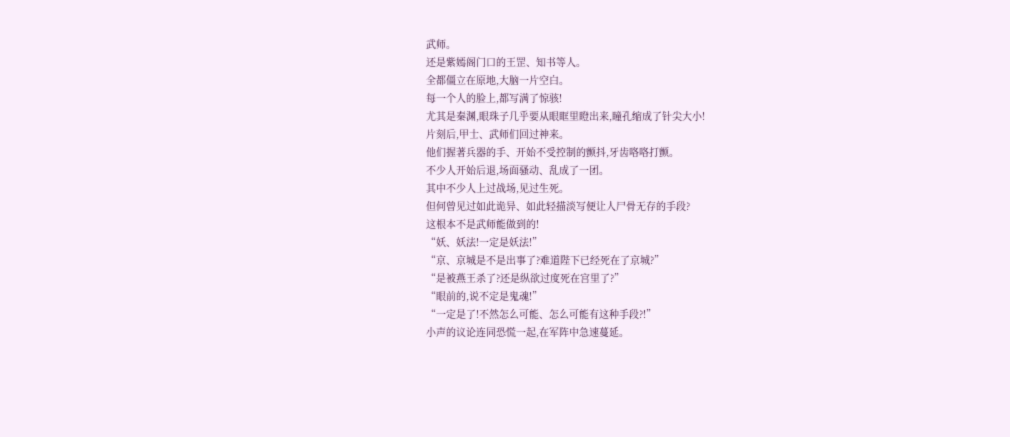武师。
还是紫嫣阁门口的王罡、知书等人。
全都僵立在原地,大脑一片空白。
每一个人的脸上,都写满了惊骇!
尤其是秦渊,眼珠子几乎要从眼眶里瞪出来,瞳孔缩成了针尖大小!
片刻后,甲士、武师们回过神来。
他们握著兵器的手、开始不受控制的颤抖,牙齿咯咯打颤。
不少人开始后退,场面骚动、乱成了一团。
其中不少人上过战场,见过生死。
但何曾见过如此诡异、如此轻描淡写便让人尸骨无存的手段?
这根本不是武师能做到的!
“妖、妖法!一定是妖法!”
“京、京城是不是出事了?难道陛下已经死在了京城?”
“是被燕王杀了?还是纵欲过度死在宫里了?”
“眼前的,说不定是鬼魂!”
“一定是了!不然怎么可能、怎么可能有这种手段?!”
小声的议论连同恐慌一起,在军阵中急速蔓延。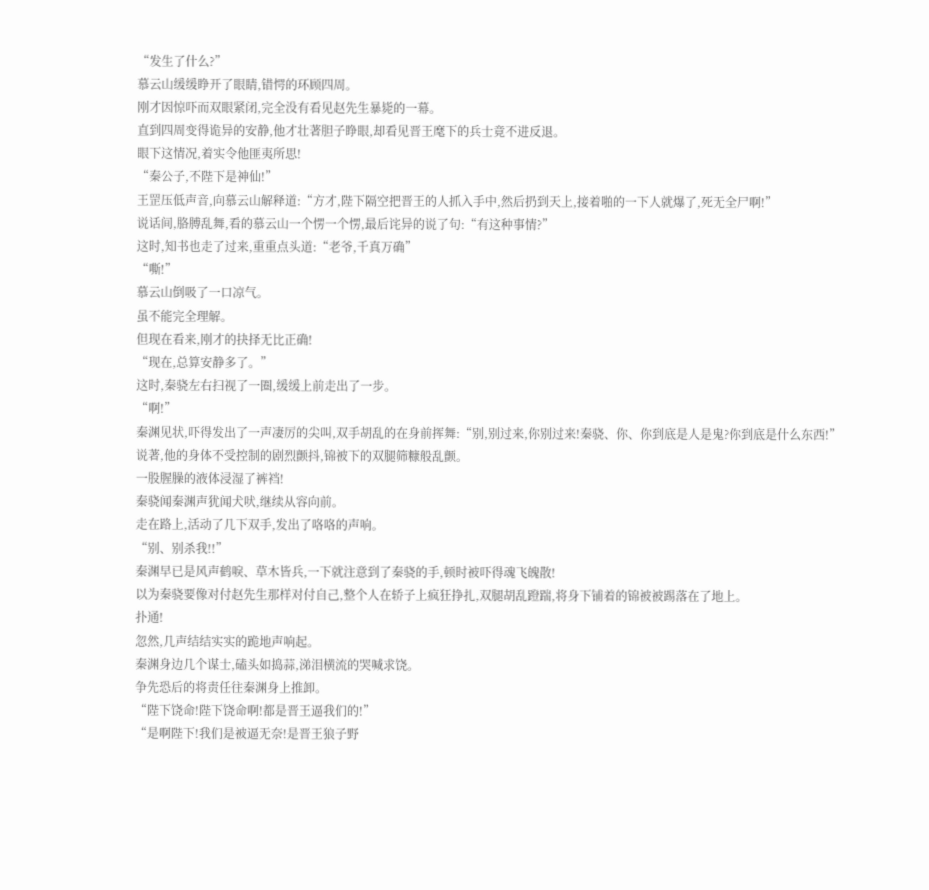“发生了什么?”
慕云山缓缓睁开了眼睛,错愕的环顾四周。
刚才因惊吓而双眼紧闭,完全没有看见赵先生暴毙的一幕。
直到四周变得诡异的安静,他才壮著胆子睁眼,却看见晋王麾下的兵士竟不进反退。
眼下这情况,着实令他匪夷所思!
“秦公子,不陛下是神仙!”
王罡压低声音,向慕云山解释道:“方才,陛下隔空把晋王的人抓入手中,然后扔到天上,接着啪的一下人就爆了,死无全尸啊!”
说话间,胳膊乱舞,看的慕云山一个愣一个愣,最后诧异的说了句:“有这种事情?”
这时,知书也走了过来,重重点头道:“老爷,千真万确”
“嘶!”
慕云山倒吸了一口凉气。
虽不能完全理解。
但现在看来,刚才的抉择无比正确!
“现在,总算安静多了。”
这时,秦骁左右扫视了一圈,缓缓上前走出了一步。
“啊!”
秦渊见状,吓得发出了一声凄厉的尖叫,双手胡乱的在身前挥舞:“别,别过来,你别过来!秦骁、你、你到底是人是鬼?你到底是什么东西!”
说著,他的身体不受控制的剧烈颤抖,锦被下的双腿筛糠般乱颤。
一股腥臊的液体浸湿了裤裆!
秦骁闻秦渊声犹闻犬吠,继续从容向前。
走在路上,活动了几下双手,发出了咯咯的声响。
“别、别杀我!!”
秦渊早已是风声鹤唳、草木皆兵,一下就注意到了秦骁的手,顿时被吓得魂飞魄散!
以为秦骁要像对付赵先生那样对付自己,整个人在轿子上疯狂挣扎,双腿胡乱蹬踹,将身下铺着的锦被被踢落在了地上。
扑通!
忽然,几声结结实实的跪地声响起。
秦渊身边几个谋士,磕头如捣蒜,涕泪横流的哭喊求饶。
争先恐后的将责任往秦渊身上推卸。
“陛下饶命!陛下饶命啊!都是晋王逼我们的!”
“是啊陛下!我们是被逼无奈!是晋王狼子野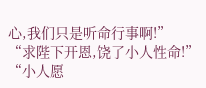心,我们只是听命行事啊!”
“求陛下开恩,饶了小人性命!”
“小人愿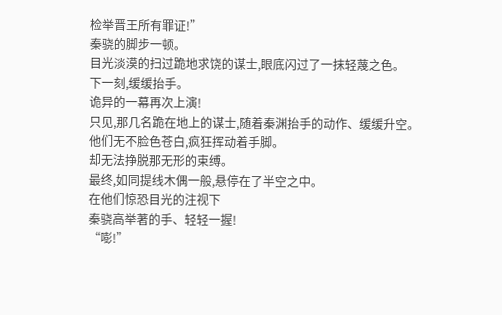检举晋王所有罪证!”
秦骁的脚步一顿。
目光淡漠的扫过跪地求饶的谋士,眼底闪过了一抹轻蔑之色。
下一刻,缓缓抬手。
诡异的一幕再次上演!
只见,那几名跪在地上的谋士,随着秦渊抬手的动作、缓缓升空。
他们无不脸色苍白,疯狂挥动着手脚。
却无法挣脱那无形的束缚。
最终,如同提线木偶一般,悬停在了半空之中。
在他们惊恐目光的注视下
秦骁高举著的手、轻轻一握!
“嘭!”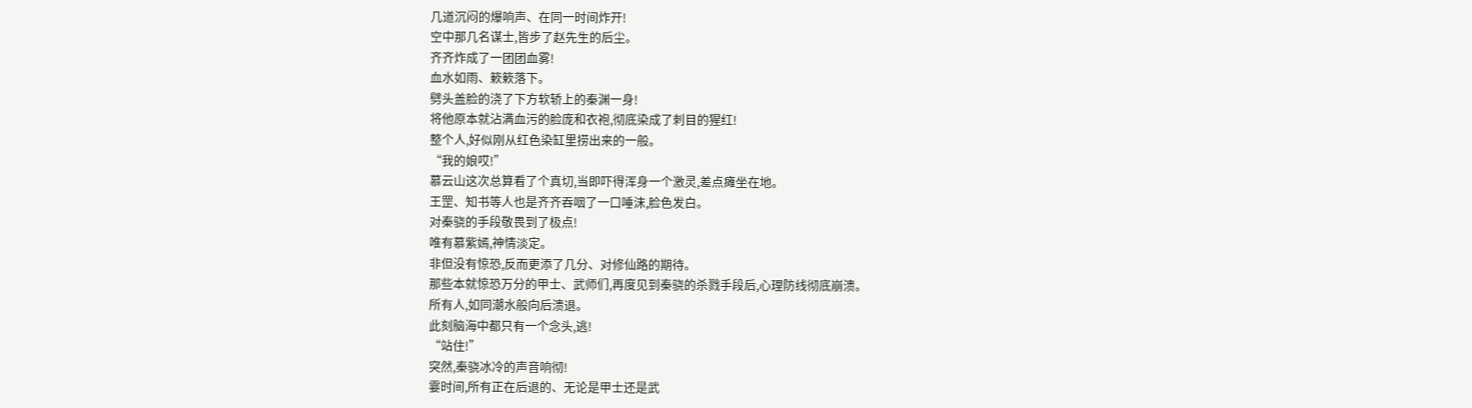几道沉闷的爆响声、在同一时间炸开!
空中那几名谋士,皆步了赵先生的后尘。
齐齐炸成了一团团血雾!
血水如雨、簌簌落下。
劈头盖脸的浇了下方软轿上的秦渊一身!
将他原本就沾满血污的脸庞和衣袍,彻底染成了刺目的猩红!
整个人,好似刚从红色染缸里捞出来的一般。
“我的娘哎!”
慕云山这次总算看了个真切,当即吓得浑身一个激灵,差点瘫坐在地。
王罡、知书等人也是齐齐吞咽了一口唾沫,脸色发白。
对秦骁的手段敬畏到了极点!
唯有慕紫嫣,神情淡定。
非但没有惊恐,反而更添了几分、对修仙路的期待。
那些本就惊恐万分的甲士、武师们,再度见到秦骁的杀戮手段后,心理防线彻底崩溃。
所有人,如同潮水般向后溃退。
此刻脑海中都只有一个念头,逃!
“站住!”
突然,秦骁冰冷的声音响彻!
霎时间,所有正在后退的、无论是甲士还是武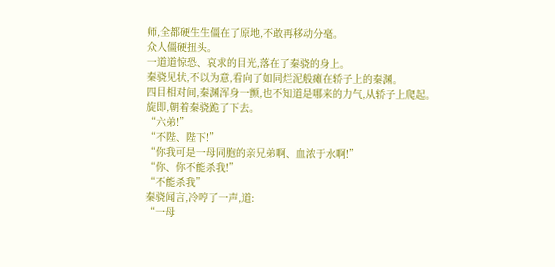师,全都硬生生僵在了原地,不敢再移动分毫。
众人僵硬扭头。
一道道惊恐、哀求的目光,落在了秦骁的身上。
秦骁见状,不以为意,看向了如同烂泥般瘫在轿子上的秦渊。
四目相对间,秦渊浑身一颤,也不知道是哪来的力气,从轿子上爬起。
旋即,朝着秦骁跪了下去。
“六弟!”
“不陛、陛下!”
“你我可是一母同胞的亲兄弟啊、血浓于水啊!”
“你、你不能杀我!”
“不能杀我”
秦骁闻言,冷哼了一声,道:
“一母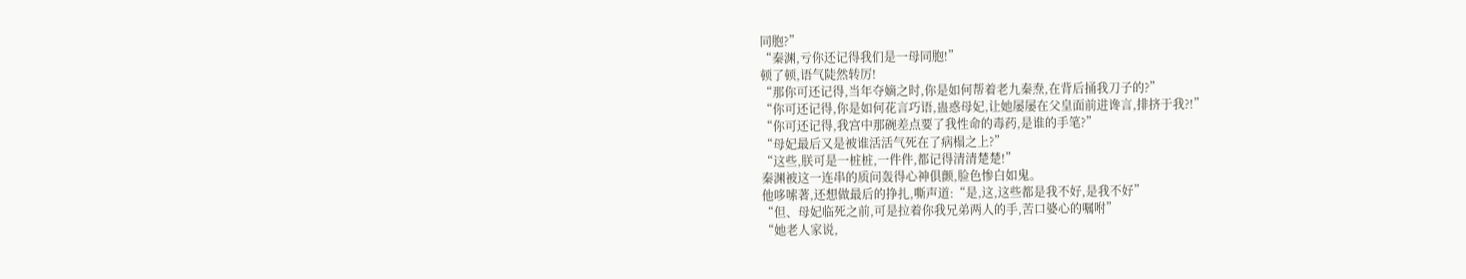同胞?”
“秦渊,亏你还记得我们是一母同胞!”
顿了顿,语气陡然转厉!
“那你可还记得,当年夺嫡之时,你是如何帮着老九秦焘,在背后捅我刀子的?”
“你可还记得,你是如何花言巧语,蛊惑母妃,让她屡屡在父皇面前进谗言,排挤于我?!”
“你可还记得,我宫中那碗差点要了我性命的毒药,是谁的手笔?”
“母妃最后又是被谁活活气死在了病榻之上?”
“这些,朕可是一桩桩,一件件,都记得清清楚楚!”
秦渊被这一连串的质问轰得心神俱颤,脸色惨白如鬼。
他哆嗦著,还想做最后的挣扎,嘶声道:“是,这,这些都是我不好,是我不好”
“但、母妃临死之前,可是拉着你我兄弟两人的手,苦口婆心的嘱咐”
“她老人家说,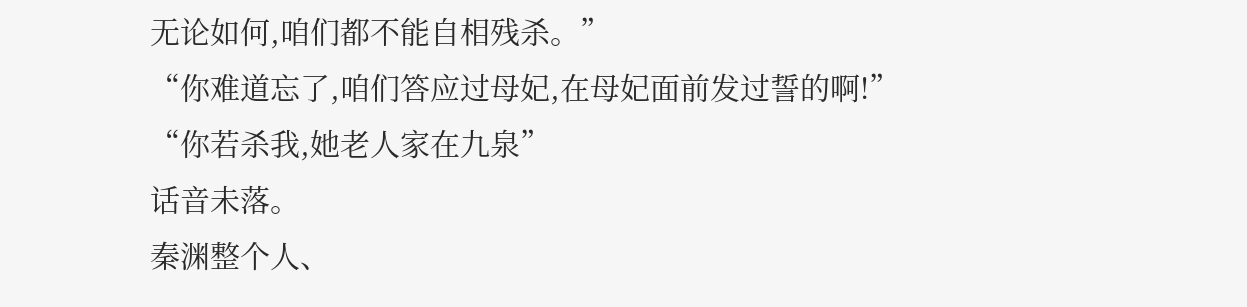无论如何,咱们都不能自相残杀。”
“你难道忘了,咱们答应过母妃,在母妃面前发过誓的啊!”
“你若杀我,她老人家在九泉”
话音未落。
秦渊整个人、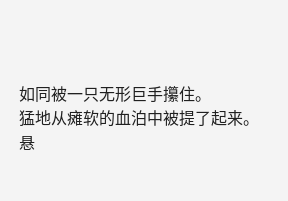如同被一只无形巨手攥住。
猛地从瘫软的血泊中被提了起来。
悬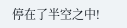停在了半空之中!